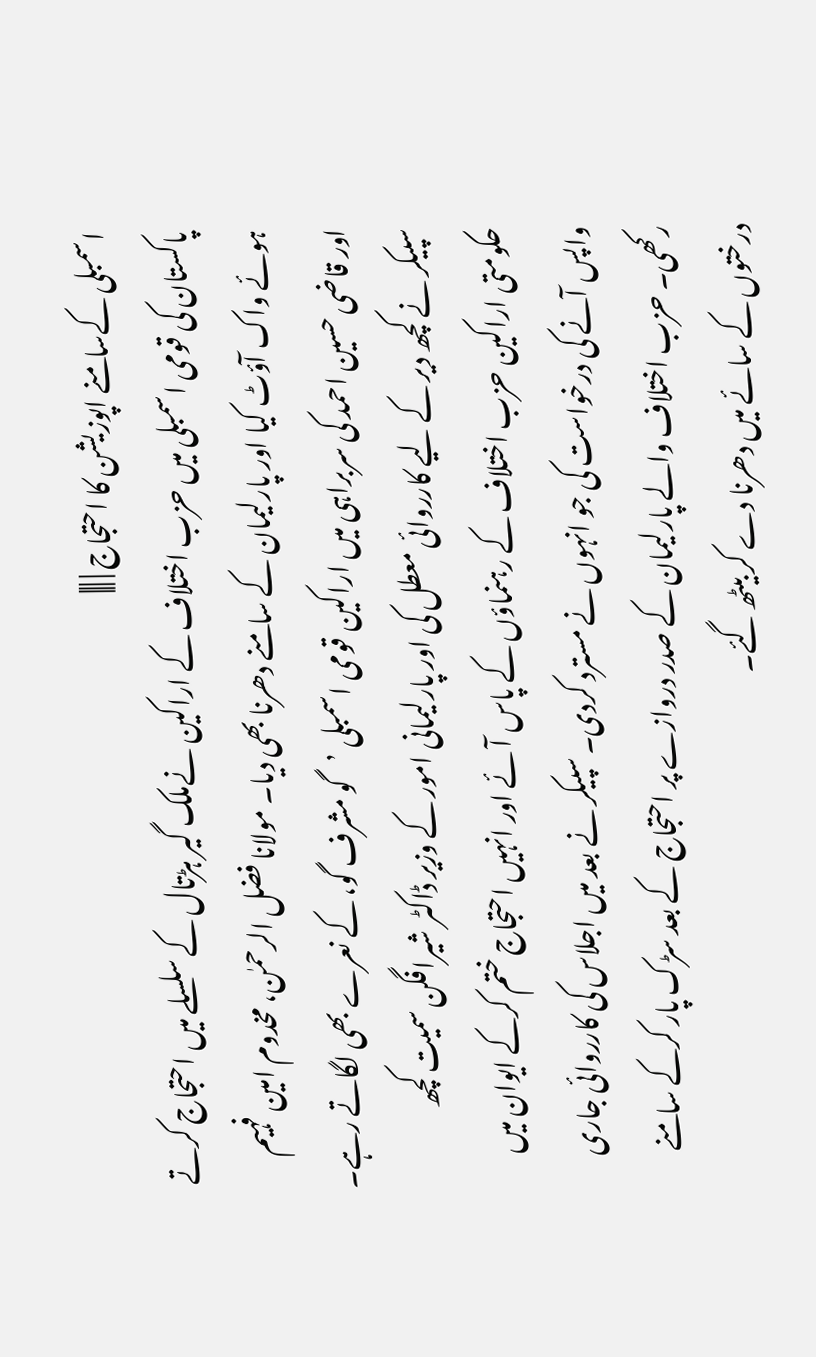اسمبلی کےسامنے اپوزیشن کا احتجاج | |||
پاکستان کی قومی اسمبلی میں حزب اختلاف کے اراکین نےملک گیر ہڑتال کے سلسلے میں احتجاج کرتے ہوئے واک آؤٹ کیا اور پارلیمان کے سامنے دھرنا بھی دیا۔ مولانا فضل الرحمٰن، مخدوم امین فہیم اور قاضی حسین احمد کی سربراہی میں اراکین قومی اسمبلی ’گو مشرف گو، کے نعرے بھی لگاتے رہے۔ سپیکر نے کچھ دیر کے لیے کارروائی معطل کی اور پارلیمانی امور کے وزیر ڈاکٹر شیرافگن سمیت کچھ حکومتی اراکین حزب اختلاف کے رہنماؤں کے پاس آئے اور انہیں احتجاج ختم کرکے ایوان میں واپس آنے کی درخواست کی جو انہوں نے مسترد کردی۔ سپیکر نے بعد میں اجلاس کی کارروائی جاری رکھی۔ حزب اختلاف والے پارلیمان کے صدر دروازے پر احتجاج کے بعد سڑک پار کرکے سامنے درختوں کے سائے میں دھرنا دے کر بیٹھ گئے۔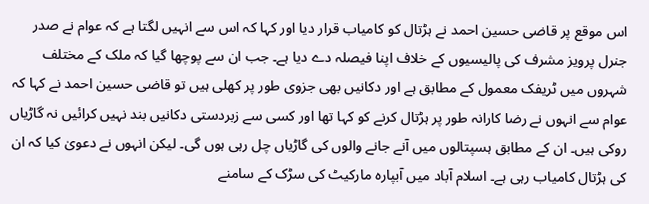اس موقع پر قاضی حسین احمد نے ہڑتال کو کامیاب قرار دیا اور کہا کہ اس سے انہیں لگتا ہے کہ عوام نے صدر جنرل پرویز مشرف کی پالیسیوں کے خلاف اپنا فیصلہ دے دیا ہے۔ جب ان سے پوچھا گیا کہ ملک کے مختلف شہروں میں ٹریفک معمول کے مطابق ہے اور دکانیں بھی جزوی طور پر کھلی ہیں تو قاضی حسین احمد نے کہا کہ عوام سے انہوں نے رضا کارانہ طور پر ہڑتال کرنے کو کہا تھا اور کسی سے زبردستی دکانیں بند نہیں کرائیں نہ گاڑیاں روکی ہیں۔ ان کے مطابق ہسپتالوں میں آنے جانے والوں کی گاڑیاں چل رہی ہوں گی۔ لیکن انہوں نے دعویٰ کیا کہ ان کی ہڑتال کامیاب رہی ہے۔ اسلام آباد میں آبپارہ مارکیٹ کی سڑک کے سامنے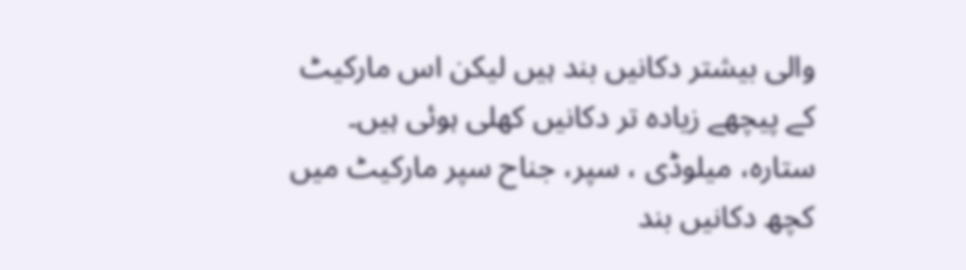والی بیشتر دکانیں بند ہیں لیکن اس مارکیٹ کے پیچھے زیادہ تر دکانیں کھلی ہوئی ہیں۔ ستارہ، میلوڈی ، سپر، جناح سپر مارکیٹ میں کچھ دکانیں بند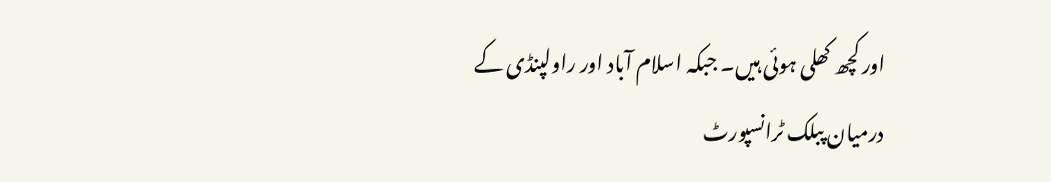اور کچھ کھلی ہوئی ہیں۔ جبکہ اسلام آباد اور راولپنڈی کے درمیان پبلک ٹرانسپورٹ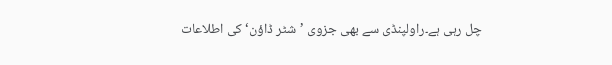چل رہی ہے۔راولپنڈی سے بھی جزوی ’شٹر ڈاؤن‘ کی اطلاعات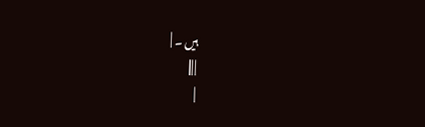ہیں ۔ |
| |||
|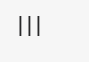|||